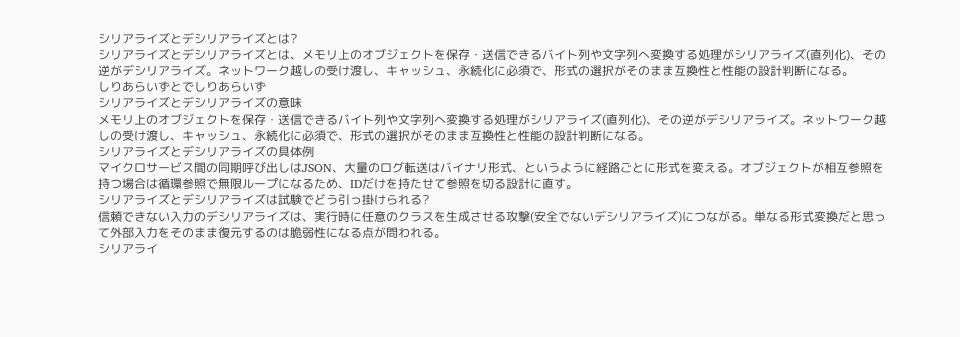シリアライズとデシリアライズとは?
シリアライズとデシリアライズとは、メモリ上のオブジェクトを保存・送信できるバイト列や文字列へ変換する処理がシリアライズ(直列化)、その逆がデシリアライズ。ネットワーク越しの受け渡し、キャッシュ、永続化に必須で、形式の選択がそのまま互換性と性能の設計判断になる。
しりあらいずとでしりあらいず
シリアライズとデシリアライズの意味
メモリ上のオブジェクトを保存・送信できるバイト列や文字列へ変換する処理がシリアライズ(直列化)、その逆がデシリアライズ。ネットワーク越しの受け渡し、キャッシュ、永続化に必須で、形式の選択がそのまま互換性と性能の設計判断になる。
シリアライズとデシリアライズの具体例
マイクロサービス間の同期呼び出しはJSON、大量のログ転送はバイナリ形式、というように経路ごとに形式を変える。オブジェクトが相互参照を持つ場合は循環参照で無限ループになるため、IDだけを持たせて参照を切る設計に直す。
シリアライズとデシリアライズは試験でどう引っ掛けられる?
信頼できない入力のデシリアライズは、実行時に任意のクラスを生成させる攻撃(安全でないデシリアライズ)につながる。単なる形式変換だと思って外部入力をそのまま復元するのは脆弱性になる点が問われる。
シリアライ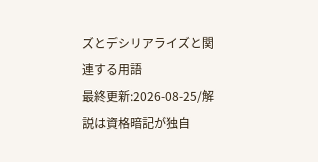ズとデシリアライズと関連する用語
最終更新:2026-08-25/解説は資格暗記が独自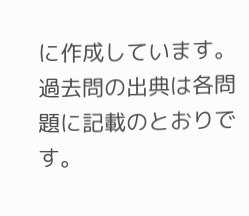に作成しています。 過去問の出典は各問題に記載のとおりです。